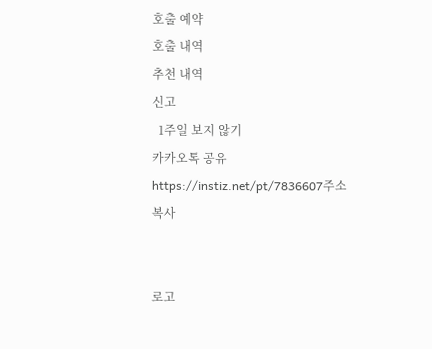호출 예약
호출 내역
추천 내역
신고
  1주일 보지 않기
카카오톡 공유
https://instiz.net/pt/7836607주소 복사


로고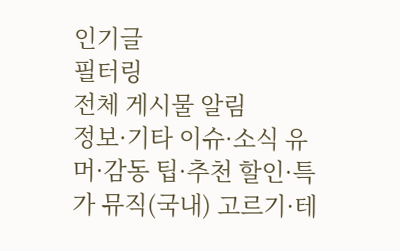인기글
필터링
전체 게시물 알림
정보·기타 이슈·소식 유머·감동 팁·추천 할인·특가 뮤직(국내) 고르기·테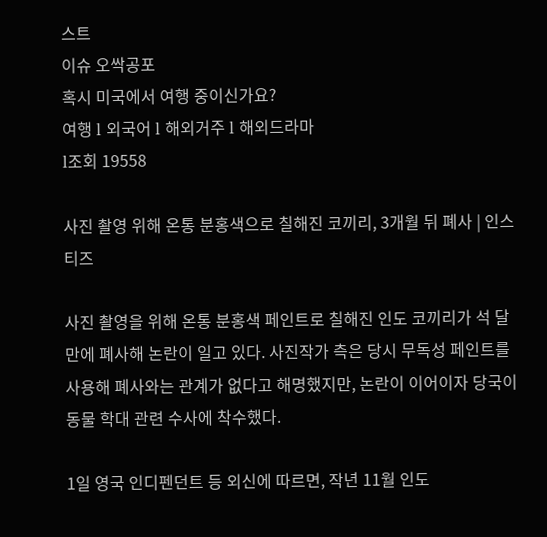스트
이슈 오싹공포
혹시 미국에서 여행 중이신가요?
여행 l 외국어 l 해외거주 l 해외드라마
l조회 19558

사진 촬영 위해 온통 분홍색으로 칠해진 코끼리, 3개월 뒤 폐사 | 인스티즈

사진 촬영을 위해 온통 분홍색 페인트로 칠해진 인도 코끼리가 석 달 만에 폐사해 논란이 일고 있다. 사진작가 측은 당시 무독성 페인트를 사용해 폐사와는 관계가 없다고 해명했지만, 논란이 이어이자 당국이 동물 학대 관련 수사에 착수했다.

1일 영국 인디펜던트 등 외신에 따르면, 작년 11월 인도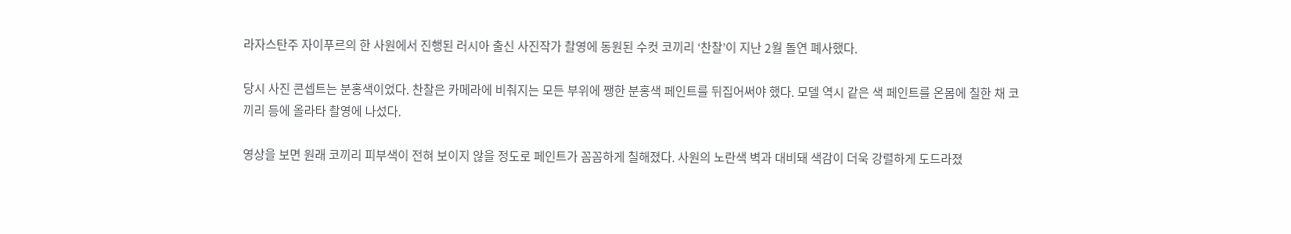라자스탄주 자이푸르의 한 사원에서 진행된 러시아 출신 사진작가 촬영에 동원된 수컷 코끼리 ‘찬찰’이 지난 2월 돌연 폐사했다.

당시 사진 콘셉트는 분홍색이었다. 찬찰은 카메라에 비춰지는 모든 부위에 쨍한 분홍색 페인트를 뒤집어써야 했다. 모델 역시 같은 색 페인트를 온몸에 칠한 채 코끼리 등에 올라타 촬영에 나섰다.

영상을 보면 원래 코끼리 피부색이 전혀 보이지 않을 정도로 페인트가 꼼꼼하게 칠해졌다. 사원의 노란색 벽과 대비돼 색감이 더욱 강렬하게 도드라졌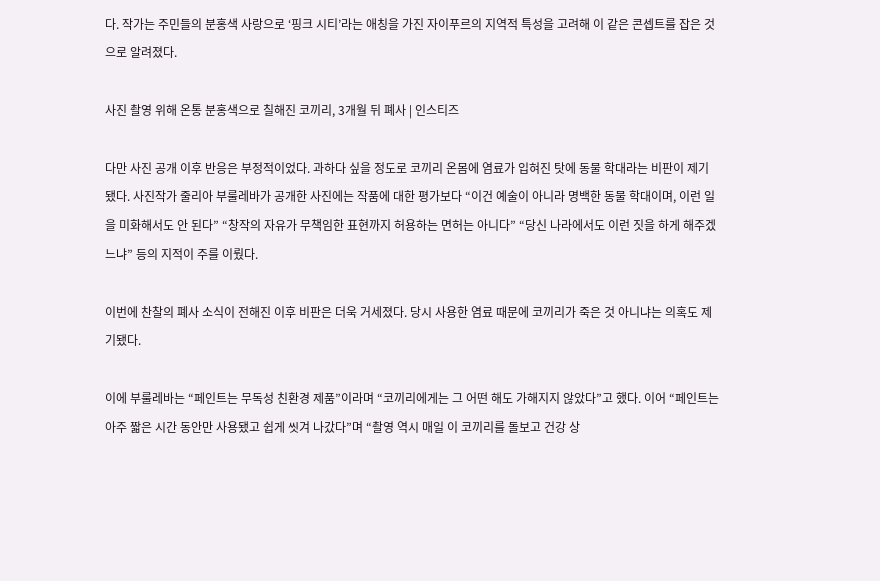다. 작가는 주민들의 분홍색 사랑으로 ‘핑크 시티’라는 애칭을 가진 자이푸르의 지역적 특성을 고려해 이 같은 콘셉트를 잡은 것으로 알려졌다.

사진 촬영 위해 온통 분홍색으로 칠해진 코끼리, 3개월 뒤 폐사 | 인스티즈

다만 사진 공개 이후 반응은 부정적이었다. 과하다 싶을 정도로 코끼리 온몸에 염료가 입혀진 탓에 동물 학대라는 비판이 제기됐다. 사진작가 줄리아 부룰레바가 공개한 사진에는 작품에 대한 평가보다 “이건 예술이 아니라 명백한 동물 학대이며, 이런 일을 미화해서도 안 된다” “창작의 자유가 무책임한 표현까지 허용하는 면허는 아니다” “당신 나라에서도 이런 짓을 하게 해주겠느냐” 등의 지적이 주를 이뤘다.

이번에 찬찰의 폐사 소식이 전해진 이후 비판은 더욱 거세졌다. 당시 사용한 염료 때문에 코끼리가 죽은 것 아니냐는 의혹도 제기됐다.

이에 부룰레바는 “페인트는 무독성 친환경 제품”이라며 “코끼리에게는 그 어떤 해도 가해지지 않았다”고 했다. 이어 “페인트는 아주 짧은 시간 동안만 사용됐고 쉽게 씻겨 나갔다”며 “촬영 역시 매일 이 코끼리를 돌보고 건강 상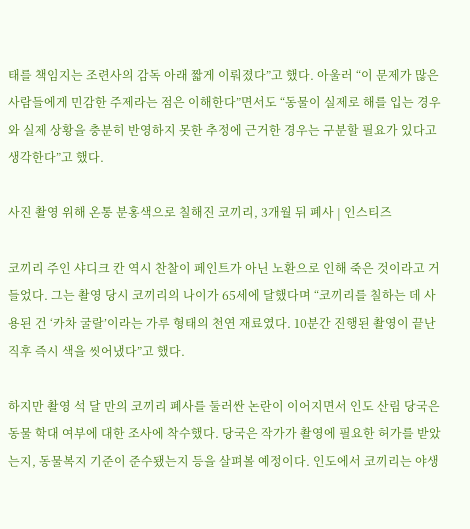태를 책임지는 조련사의 감독 아래 짧게 이뤄졌다”고 했다. 아울러 “이 문제가 많은 사람들에게 민감한 주제라는 점은 이해한다”면서도 “동물이 실제로 해를 입는 경우와 실제 상황을 충분히 반영하지 못한 추정에 근거한 경우는 구분할 필요가 있다고 생각한다”고 했다.

사진 촬영 위해 온통 분홍색으로 칠해진 코끼리, 3개월 뒤 폐사 | 인스티즈

코끼리 주인 샤디크 칸 역시 찬찰이 페인트가 아닌 노환으로 인해 죽은 것이라고 거들었다. 그는 촬영 당시 코끼리의 나이가 65세에 달했다며 “코끼리를 칠하는 데 사용된 건 ‘카차 굴랄’이라는 가루 형태의 천연 재료였다. 10분간 진행된 촬영이 끝난 직후 즉시 색을 씻어냈다”고 했다.

하지만 촬영 석 달 만의 코끼리 폐사를 둘러싼 논란이 이어지면서 인도 산림 당국은 동물 학대 여부에 대한 조사에 착수했다. 당국은 작가가 촬영에 필요한 허가를 받았는지, 동물복지 기준이 준수됐는지 등을 살펴볼 예정이다. 인도에서 코끼리는 야생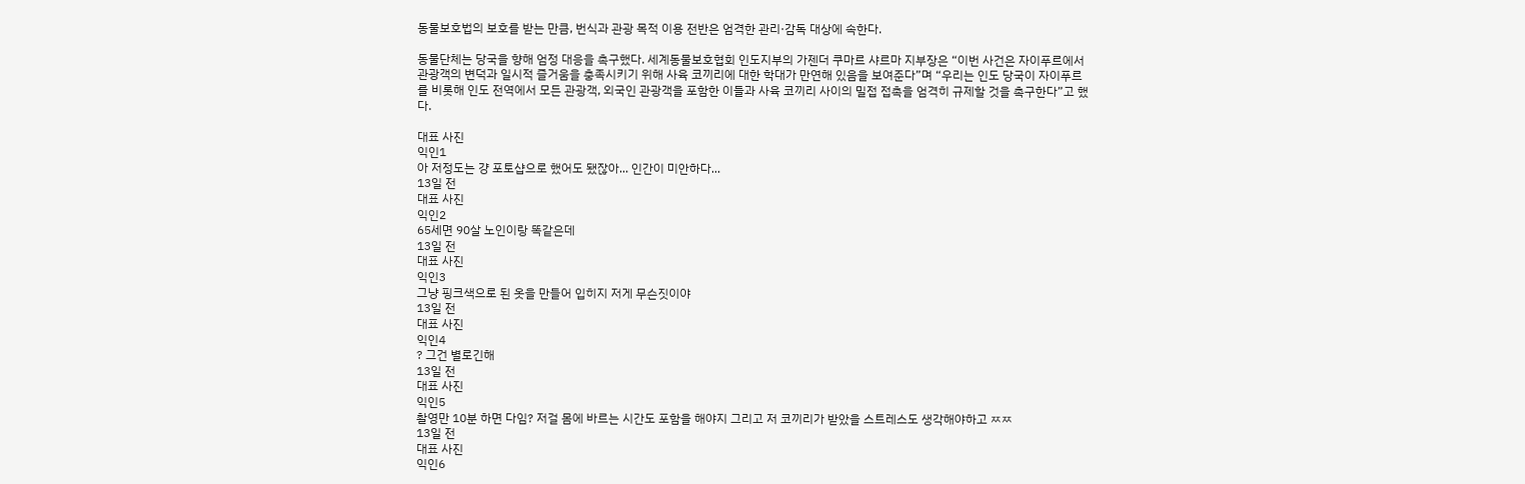동물보호법의 보호를 받는 만큼, 번식과 관광 목적 이용 전반은 엄격한 관리·감독 대상에 속한다.

동물단체는 당국을 향해 엄정 대응을 촉구했다. 세계동물보호협회 인도지부의 가젠더 쿠마르 샤르마 지부장은 “이번 사건은 자이푸르에서 관광객의 변덕과 일시적 즐거움을 충족시키기 위해 사육 코끼리에 대한 학대가 만연해 있음을 보여준다”며 “우리는 인도 당국이 자이푸르를 비롯해 인도 전역에서 모든 관광객, 외국인 관광객을 포함한 이들과 사육 코끼리 사이의 밀접 접촉을 엄격히 규제할 것을 촉구한다”고 했다.

대표 사진
익인1
아 저정도는 걍 포토샵으로 했어도 됐잖아... 인간이 미안하다...
13일 전
대표 사진
익인2
65세면 90살 노인이랑 똑같은데
13일 전
대표 사진
익인3
그냥 핑크색으로 된 옷을 만들어 입히지 저게 무슨짓이야
13일 전
대표 사진
익인4
? 그건 별로긴해
13일 전
대표 사진
익인5
촬영만 10분 하면 다임? 저걸 몸에 바르는 시간도 포함을 해야지 그리고 저 코끼리가 받았을 스트레스도 생각해야하고 ㅉㅉ
13일 전
대표 사진
익인6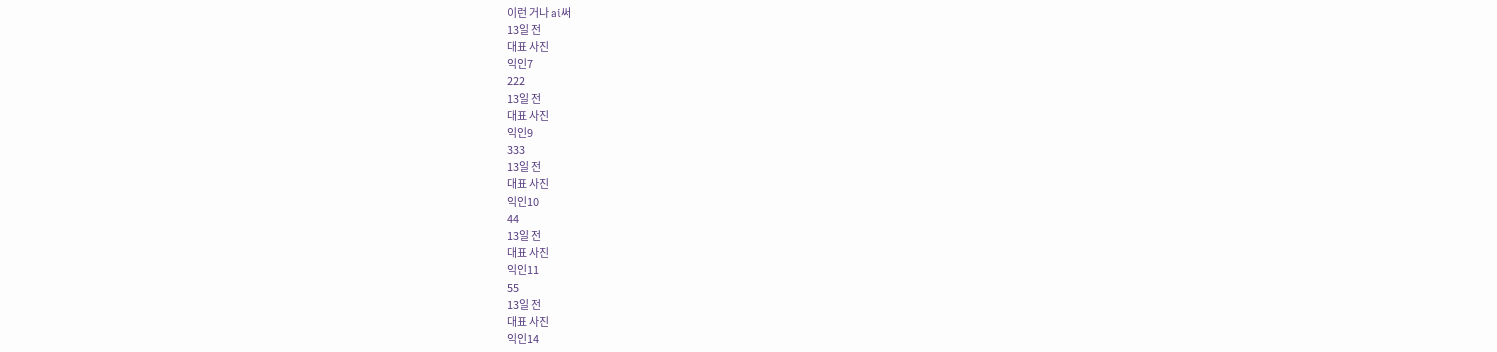이런 거나 ai써
13일 전
대표 사진
익인7
222
13일 전
대표 사진
익인9
333
13일 전
대표 사진
익인10
44
13일 전
대표 사진
익인11
55
13일 전
대표 사진
익인14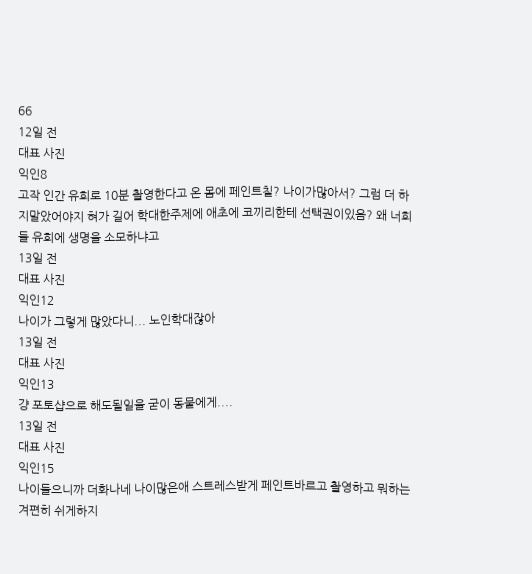66
12일 전
대표 사진
익인8
고작 인간 유희로 10분 촬영한다고 온 몸에 페인트칠? 나이가많아서? 그럼 더 하지말았어야지 혀가 길어 학대한주제에 애초에 코끼리한테 선택권이있음? 왜 너희들 유희에 생명을 소모하냐고
13일 전
대표 사진
익인12
나이가 그렇게 많았다니... 노인학대잖아
13일 전
대표 사진
익인13
걍 포토샵으로 해도될일을 굳이 동물에게....
13일 전
대표 사진
익인15
나이들으니까 더화나네 나이많은애 스트레스받게 페인트바르고 촬영하고 뭐하는겨편히 쉬게하지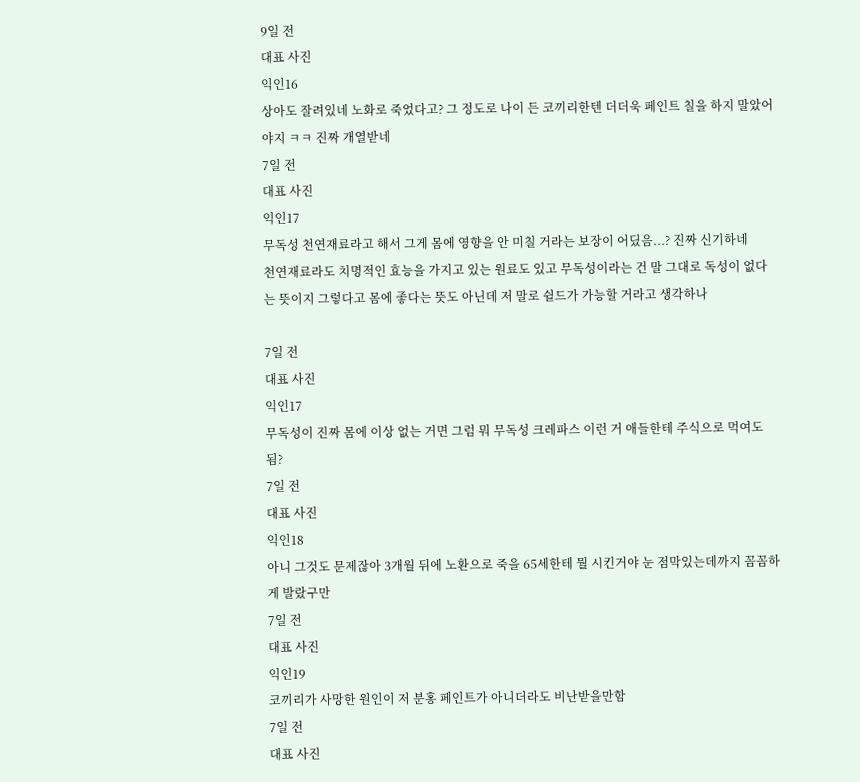9일 전
대표 사진
익인16
상아도 잘려있네 노화로 죽었다고? 그 정도로 나이 든 코끼리한텐 더더욱 페인트 칠을 하지 말았어야지 ㅋㅋ 진짜 개열받네
7일 전
대표 사진
익인17
무독성 천연재료라고 해서 그게 몸에 영향을 안 미칠 거라는 보장이 어딨음...? 진짜 신기하네
천연재료라도 치명적인 효능을 가지고 있는 원료도 있고 무독성이라는 건 말 그대로 독성이 없다는 뜻이지 그렇다고 몸에 좋다는 뜻도 아닌데 저 말로 쉴드가 가능할 거라고 생각하나

7일 전
대표 사진
익인17
무독성이 진짜 몸에 이상 없는 거면 그럼 뭐 무독성 크레파스 이런 거 애들한테 주식으로 먹여도 됨?
7일 전
대표 사진
익인18
아니 그것도 문제잖아 3개월 뒤에 노환으로 죽을 65세한테 뭘 시킨거야 눈 점막있는데까지 꼼꼼하게 발랐구만
7일 전
대표 사진
익인19
코끼리가 사망한 원인이 저 분홍 페인트가 아니더라도 비난받을만함
7일 전
대표 사진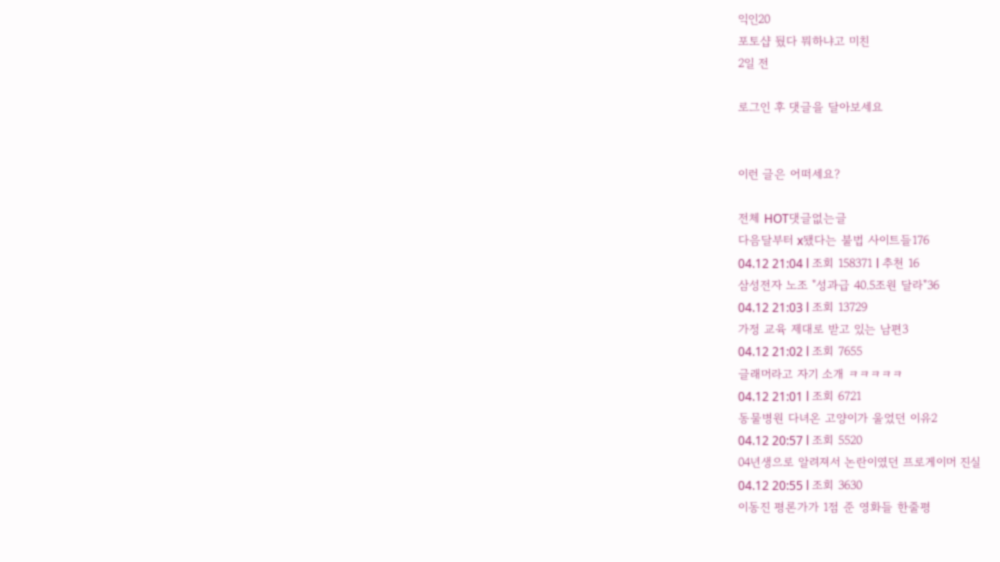익인20
포토샵 뒀다 뭐하냐고 미친
2일 전

로그인 후 댓글을 달아보세요


이런 글은 어떠세요?

전체 HOT댓글없는글
다음달부터 x됐다는 불법 사이트들176
04.12 21:04 l 조회 158371 l 추천 16
삼성전자 노조 "성과급 40.5조원 달라"36
04.12 21:03 l 조회 13729
가정 교육 제대로 받고 있는 남편3
04.12 21:02 l 조회 7655
글래머라고 자기 소개 ㅋㅋㅋㅋㅋ
04.12 21:01 l 조회 6721
동물병원 다녀온 고양이가 울었던 이유2
04.12 20:57 l 조회 5520
04년생으로 알려져서 논란이였던 프로게이머 진실
04.12 20:55 l 조회 3630
이동진 평론가가 1점 준 영화들 한줄평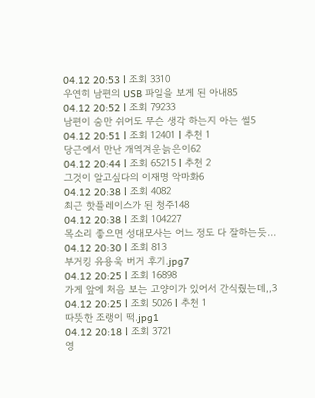04.12 20:53 l 조회 3310
우연히 남편의 USB 파일을 보게 된 아내85
04.12 20:52 l 조회 79233
남편이 숨만 쉬어도 무슨 생각 하는지 아는 썰5
04.12 20:51 l 조회 12401 l 추천 1
당근에서 만난 개역겨운늙은이62
04.12 20:44 l 조회 65215 l 추천 2
그것이 알고싶다의 이재명 악마화6
04.12 20:38 l 조회 4082
최근 핫플레이스가 된 청주148
04.12 20:38 l 조회 104227
목소리 좋으면 성대모사는 어느 정도 다 잘하는듯...
04.12 20:30 l 조회 813
부거킹 유용욱 버거 후기.jpg7
04.12 20:25 l 조회 16898
가게 앞에 처음 보는 고양이가 있어서 간식줬는데,,3
04.12 20:25 l 조회 5026 l 추천 1
따뜻한 조랭이 떡.jpg1
04.12 20:18 l 조회 3721
영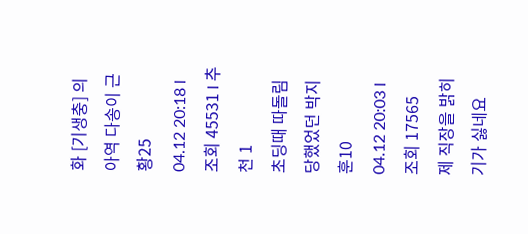화 [기생충] 의 아역 다송이 근황25
04.12 20:18 l 조회 45531 l 추천 1
초딩때 따돌림 당했었던 박지훈10
04.12 20:03 l 조회 17565
제 직장을 밝히기가 싫네요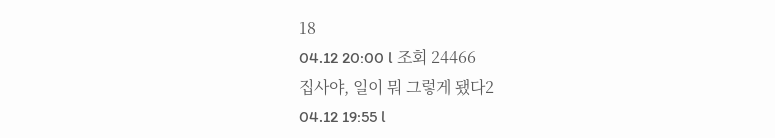18
04.12 20:00 l 조회 24466
집사야, 일이 뭐 그렇게 됐다2
04.12 19:55 l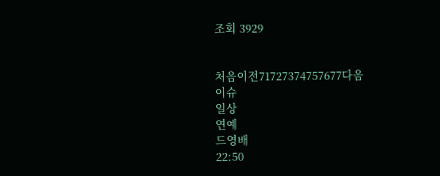조회 3929


처음이전71727374757677다음
이슈
일상
연예
드영배
22:50